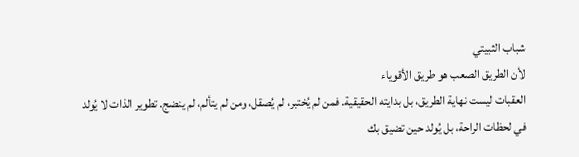شباب الثبيتي
لأن الطريق الصعب هو طريق الأقوياء
العقبات ليست نهاية الطريق، بل بدايته الحقيقية. فمن لم يُختبر، لم يُصقل، ومن لم يتألم، لم ينضج. تطوير الذات لا يُولد في لحظات الراحة، بل يُولد حين تضيق بك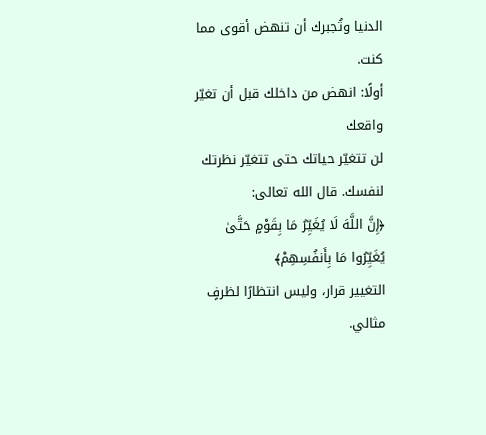الدنيا وتُجبرك أن تنهض أقوى مما كنت.
أولًا: انهض من داخلك قبل أن تغيّر واقعك
لن تتغيّر حياتك حتى تتغيّر نظرتك لنفسك. قال الله تعالى:
﴿إِنَّ اللَّهَ لَا يُغَيِّرُ مَا بِقَوْمٍ حَتَّىٰ يُغَيِّرُوا مَا بِأَنفُسِهِمْ﴾
التغيير قرار، وليس انتظارًا لظرفٍ مثالي.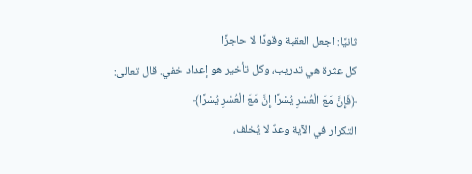ثانيًا: اجعل العقبة وقودًا لا حاجزًا
كل عثرة هي تدريب، وكل تأخير هو إعداد خفي. قال تعالى:
﴿فَإِنَّ مَعَ الْعُسْرِ يُسْرًا إِنَّ مَعَ الْعُسْرِ يُسْرًا﴾
التكرار في الآية وعدٌ لا يُخلف،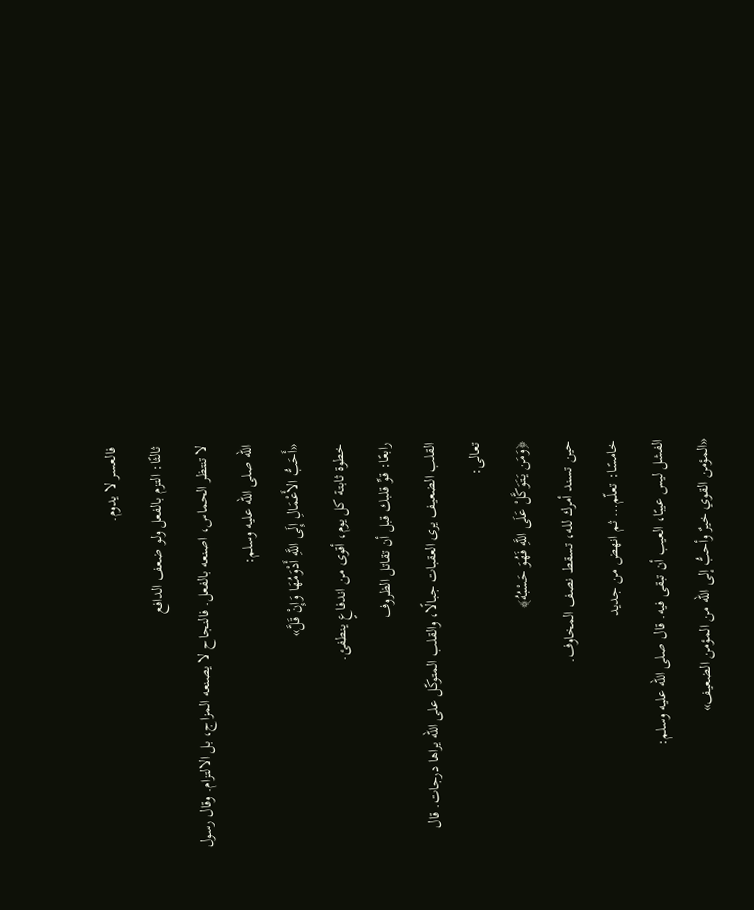فالعسر لا يدوم.
ثالثًا: التزم بالفعل ولو ضعف الدافع
لا تنتظر الحماس، اصنعه بالفعل. فالنجاح لا يصنعه المزاج، بل الالتزام. وقال رسول الله صلى الله عليه وسلم:
«أَحَبُّ الأَعْمَالِ إِلَى اللَّهِ أَدْوَمُهَا وَإِنْ قَلَّ»
خطوة ثابتة كل يوم، أقوى من اندفاعٍ ينطفئ.
رابعًا: قوِّ قلبك قبل أن تقاتل الظروف
القلب الضعيف يرى العقبات جبالًا، والقلب المتوكّل على الله يراها درجات. قال تعالى:
﴿وَمَن يَتَوَكَّلْ عَلَى اللَّهِ فَهُوَ حَسْبُهُ﴾
حين تسند أمرك لله، تسقط نصف المخاوف.
خامسًا: تعلّم… ثم انهض من جديد
الفشل ليس عيبًا، العيب أن تبقى فيه. قال صلى الله عليه وسلم:
«المؤمن القوي خيرٌ وأحبُّ إلى الله من المؤمن الضعيف»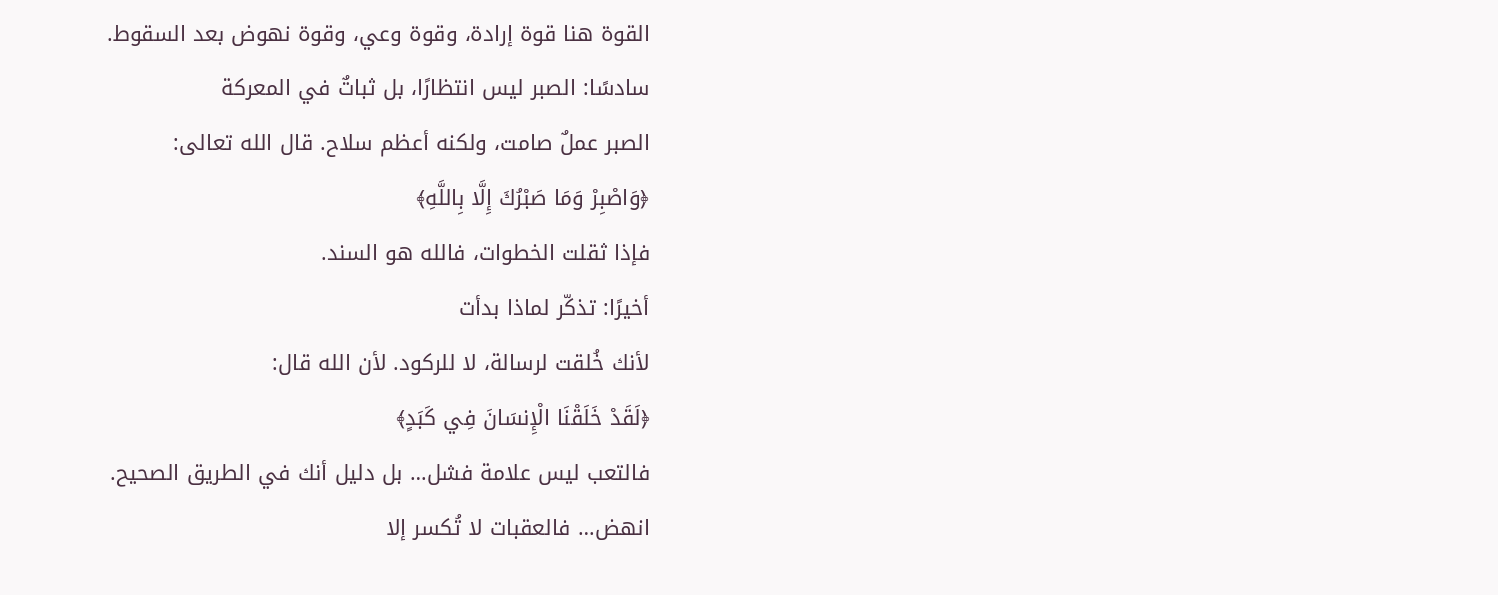القوة هنا قوة إرادة، وقوة وعي، وقوة نهوض بعد السقوط.
سادسًا: الصبر ليس انتظارًا، بل ثباتٌ في المعركة
الصبر عملٌ صامت، ولكنه أعظم سلاح. قال الله تعالى:
﴿وَاصْبِرْ وَمَا صَبْرُكَ إِلَّا بِاللَّهِ﴾
فإذا ثقلت الخطوات، فالله هو السند.
أخيرًا: تذكّر لماذا بدأت
لأنك خُلقت لرسالة، لا للركود. لأن الله قال:
﴿لَقَدْ خَلَقْنَا الْإِنسَانَ فِي كَبَدٍ﴾
فالتعب ليس علامة فشل… بل دليل أنك في الطريق الصحيح.
انهض… فالعقبات لا تُكسر إلا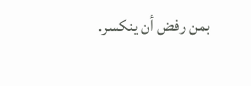بمن رفض أن ينكسر.